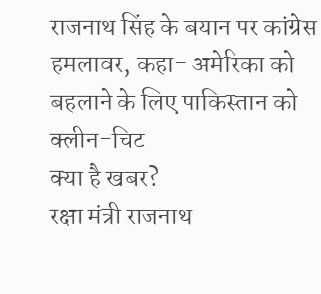राजनाथ सिंह के बयान पर कांग्रेस हमलावर, कहा- अमेरिका को बहलाने के लिए पाकिस्तान को क्लीन-चिट
क्या है खबर?
रक्षा मंत्री राजनाथ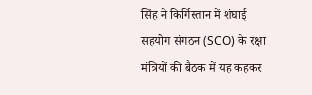सिंह ने किर्गिस्तान में शंघाई सहयोग संगठन (SCO) के रक्षा मंत्रियों की बैठक में यह कहकर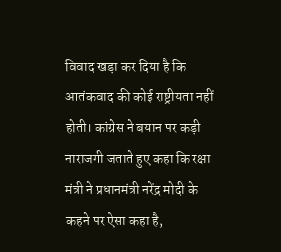विवाद खड़ा कर दिया है कि आतंकवाद की कोई राष्ट्रीयता नहीं होती। कांग्रेस ने बयान पर कड़ी नाराजगी जताते हुए कहा कि रक्षा मंत्री ने प्रधानमंत्री नरेंद्र मोदी के कहने पर ऐसा कहा है,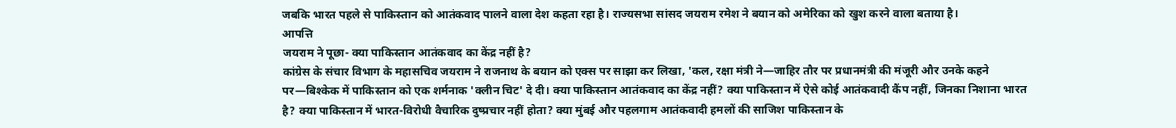जबकि भारत पहले से पाकिस्तान को आतंकवाद पालने वाला देश कहता रहा है। राज्यसभा सांसद जयराम रमेश ने बयान को अमेरिका को खुश करने वाला बताया है।
आपत्ति
जयराम ने पूछा- क्या पाकिस्तान आतंकवाद का केंद्र नहीं है?
कांग्रेस के संचार विभाग के महासचिव जयराम ने राजनाथ के बयान को एक्स पर साझा कर लिखा, 'कल, रक्षा मंत्री ने—जाहिर तौर पर प्रधानमंत्री की मंजूरी और उनके कहने पर—बिश्केक में पाकिस्तान को एक शर्मनाक 'क्लीन चिट' दे दी। क्या पाकिस्तान आतंकवाद का केंद्र नहीं? क्या पाकिस्तान में ऐसे कोई आतंकवादी कैंप नहीं, जिनका निशाना भारत है? क्या पाकिस्तान में भारत-विरोधी वैचारिक दुष्प्रचार नहीं होता? क्या मुंबई और पहलगाम आतंकवादी हमलों की साजिश पाकिस्तान के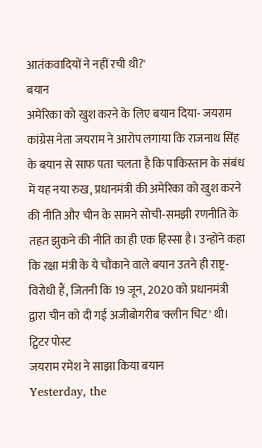आतंकवादियों ने नहीं रची थी?'
बयान
अमेरिका को खुश करने के लिए बयान दिया- जयराम
कांग्रेस नेता जयराम ने आरोप लगाया कि राजनाथ सिंह के बयान से साफ पता चलता है कि पाकिस्तान के संबंध में यह नया रुख, प्रधानमंत्री की अमेरिका को खुश करने की नीति और चीन के सामने सोची-समझी रणनीति के तहत झुकने की नीति का ही एक हिस्सा है। उन्होंने कहा कि रक्षा मंत्री के ये चौंकाने वाले बयान उतने ही राष्ट्र-विरोधी हैं, जितनी कि 19 जून, 2020 को प्रधानमंत्री द्वारा चीन को दी गई अजीबोगरीब 'क्लीन चिट' थी।
ट्विटर पोस्ट
जयराम रमेश ने साझा किया बयान
Yesterday, the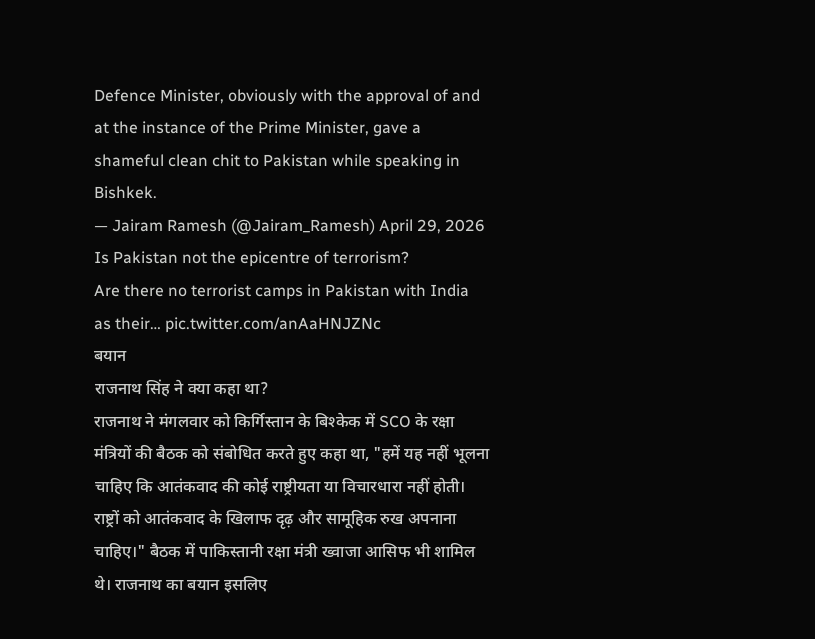Defence Minister, obviously with the approval of and at the instance of the Prime Minister, gave a shameful clean chit to Pakistan while speaking in Bishkek.
— Jairam Ramesh (@Jairam_Ramesh) April 29, 2026
Is Pakistan not the epicentre of terrorism?
Are there no terrorist camps in Pakistan with India as their… pic.twitter.com/anAaHNJZNc
बयान
राजनाथ सिंह ने क्या कहा था?
राजनाथ ने मंगलवार को किर्गिस्तान के बिश्केक में SCO के रक्षा मंत्रियों की बैठक को संबोधित करते हुए कहा था, "हमें यह नहीं भूलना चाहिए कि आतंकवाद की कोई राष्ट्रीयता या विचारधारा नहीं होती। राष्ट्रों को आतंकवाद के खिलाफ दृढ़ और सामूहिक रुख अपनाना चाहिए।" बैठक में पाकिस्तानी रक्षा मंत्री ख्वाजा आसिफ भी शामिल थे। राजनाथ का बयान इसलिए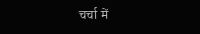चर्चा में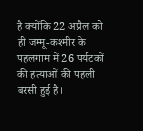है क्योंकि 22 अप्रैल को ही जम्मू-कश्मीर के पहलगाम में 26 पर्यटकों की हत्याओं की पहली बरसी हुई है।